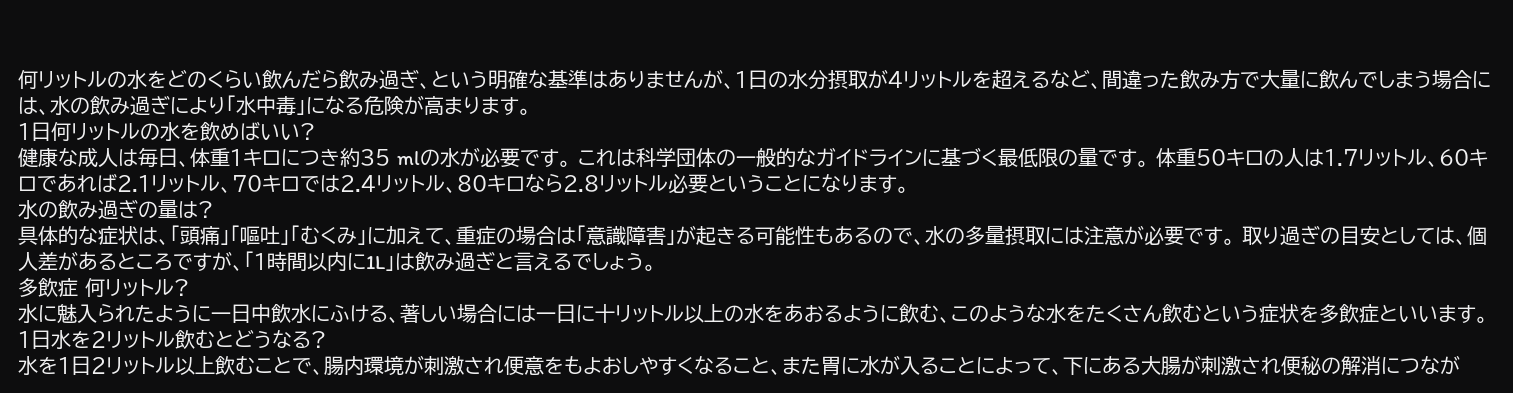何リットルの水をどのくらい飲んだら飲み過ぎ、という明確な基準はありませんが、1日の水分摂取が4リットルを超えるなど、間違った飲み方で大量に飲んでしまう場合には、水の飲み過ぎにより「水中毒」になる危険が高まります。
1日何リットルの水を飲めばいい?
健康な成人は毎日、体重1キロにつき約35 mlの水が必要です。 これは科学団体の一般的なガイドラインに基づく最低限の量です。 体重50キロの人は1.7リットル、60キロであれば2.1リットル、70キロでは2.4リットル、80キロなら2.8リットル必要ということになります。
水の飲み過ぎの量は?
具体的な症状は、「頭痛」「嘔吐」「むくみ」に加えて、重症の場合は「意識障害」が起きる可能性もあるので、水の多量摂取には注意が必要です。 取り過ぎの目安としては、個人差があるところですが、「1時間以内に1L」は飲み過ぎと言えるでしょう。
多飲症 何リットル?
水に魅入られたように一日中飲水にふける、著しい場合には一日に十リットル以上の水をあおるように飲む、このような水をたくさん飲むという症状を多飲症といいます。
1日水を2リットル飲むとどうなる?
水を1日2リットル以上飲むことで、腸内環境が刺激され便意をもよおしやすくなること、また胃に水が入ることによって、下にある大腸が刺激され便秘の解消につなが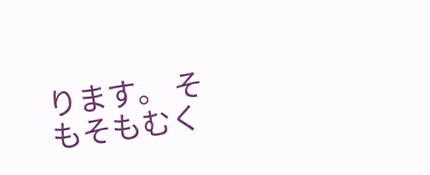ります。 そもそもむく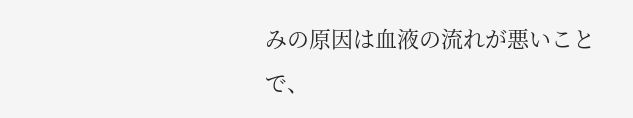みの原因は血液の流れが悪いことで、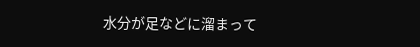水分が足などに溜まって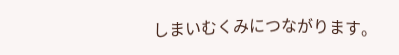しまいむくみにつながります。